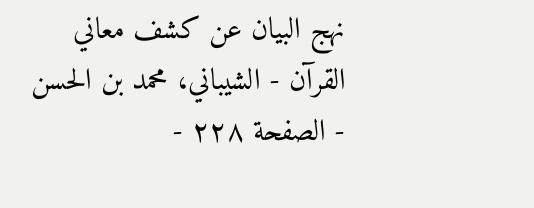نهج البيان عن كشف معاني القرآن - الشيباني، محمد بن الحسن - الصفحة ٢٢٨ -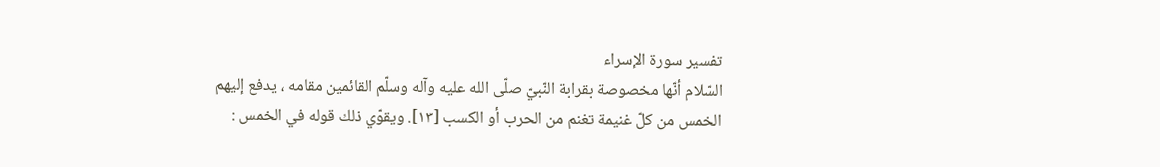تفسير سورة الإسراء
السّلام أنّها مخصوصة بقرابة النّبيّ صلّى الله عليه وآله وسلّم القائمين مقامه ، يدفع إليهم الخمس من كلّ غنيمة تغنم من الحرب أو الكسب [١٣]. ويقوّي ذلك قوله في الخمس :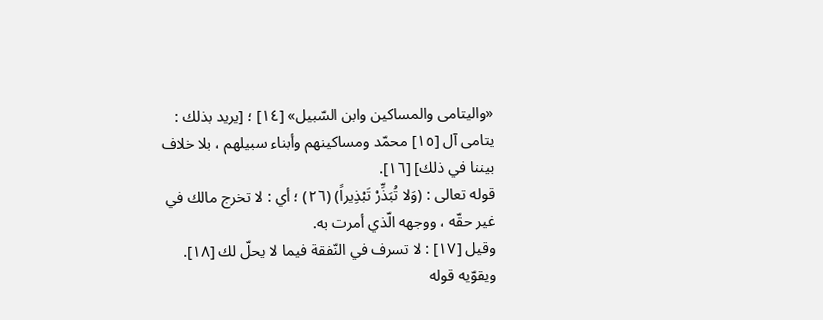«واليتامى والمساكين وابن السّبيل» [١٤] ؛ [يريد بذلك : يتامى آل [١٥] محمّد ومساكينهم وأبناء سبيلهم ، بلا خلاف بيننا في ذلك] [١٦].
قوله تعالى : (وَلا تُبَذِّرْ تَبْذِيراً) (٢٦) ؛ أي : لا تخرج مالك في غير حقّه ، ووجهه الّذي أمرت به.
وقيل [١٧] : لا تسرف في النّفقة فيما لا يحلّ لك [١٨].
ويقوّيه قوله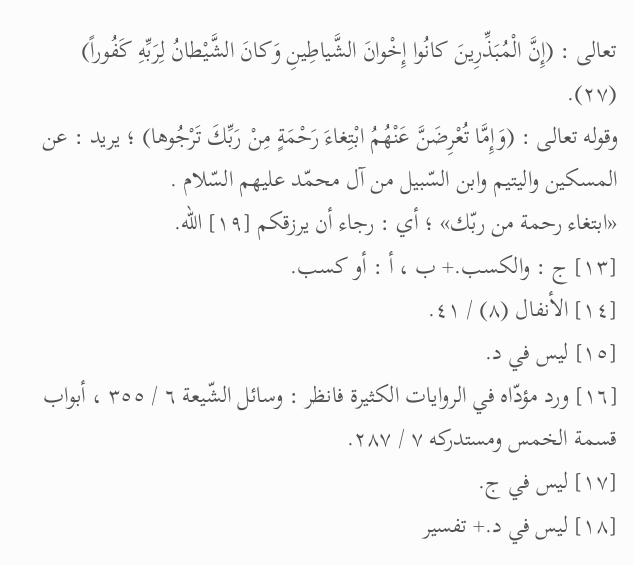تعالى : (إِنَّ الْمُبَذِّرِينَ كانُوا إِخْوانَ الشَّياطِينِ وَكانَ الشَّيْطانُ لِرَبِّهِ كَفُوراً) (٢٧).
وقوله تعالى : (وَإِمَّا تُعْرِضَنَّ عَنْهُمُ ابْتِغاءَ رَحْمَةٍ مِنْ رَبِّكَ تَرْجُوها) ؛ يريد : عن المسكين واليتيم وابن السّبيل من آل محمّد عليهم السّلام .
«ابتغاء رحمة من ربّك» ؛ أي : رجاء أن يرزقكم [١٩] الله.
[١٣] ج : والكسب.+ ب ، أ : أو كسب.
[١٤] الأنفال (٨) / ٤١.
[١٥] ليس في د.
[١٦] ورد مؤدّاه في الروايات الكثيرة فانظر : وسائل الشّيعة ٦ / ٣٥٥ ، أبواب قسمة الخمس ومستدركه ٧ / ٢٨٧.
[١٧] ليس في ج.
[١٨] ليس في د.+ تفسير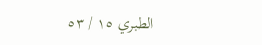الطبري ١٥ / ٥٣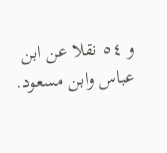و ٥٤ نقلا عن ابن عباس وابن مسعود.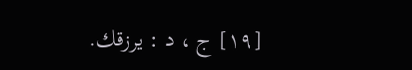[١٩] ج ، د : يرزقك.